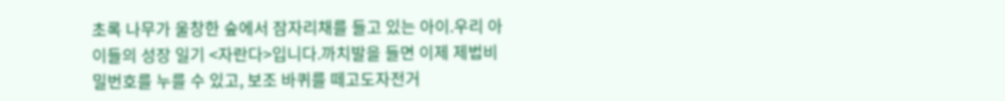초록 나무가 울창한 숲에서 잠자리채를 들고 있는 아이.우리 아이들의 성장 일기 <자란다>입니다.까치발을 들면 이제 제법비밀번호를 누를 수 있고, 보조 바퀴를 떼고도자전거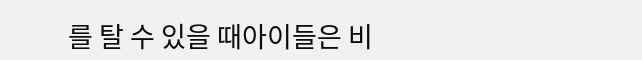를 탈 수 있을 때아이들은 비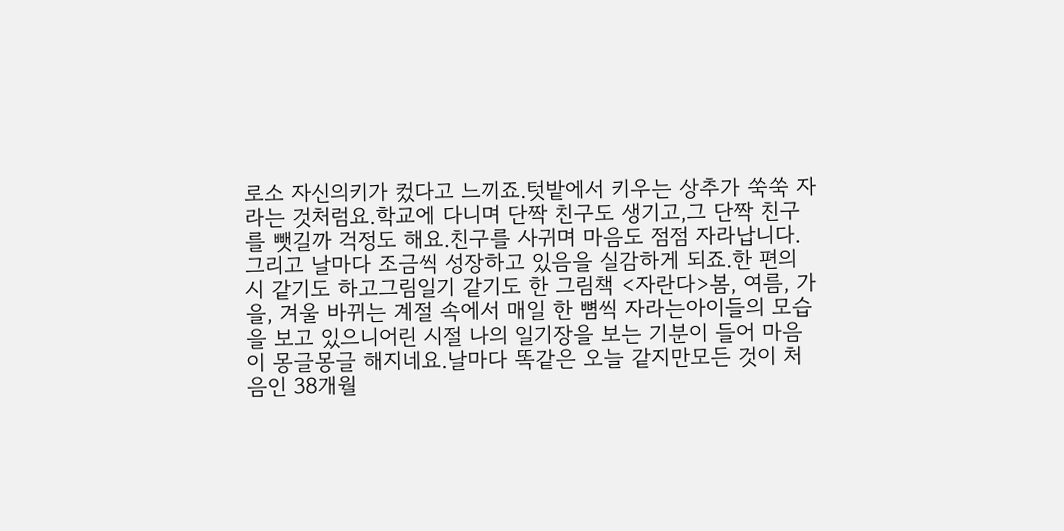로소 자신의키가 컸다고 느끼죠.텃밭에서 키우는 상추가 쑥쑥 자라는 것처럼요.학교에 다니며 단짝 친구도 생기고,그 단짝 친구를 뺏길까 걱정도 해요.친구를 사귀며 마음도 점점 자라납니다.그리고 날마다 조금씩 성장하고 있음을 실감하게 되죠.한 편의 시 같기도 하고그림일기 같기도 한 그림책 <자란다>봄, 여름, 가을, 겨울 바뀌는 계절 속에서 매일 한 뼘씩 자라는아이들의 모습을 보고 있으니어린 시절 나의 일기장을 보는 기분이 들어 마음이 몽글몽글 해지네요.날마다 똑같은 오늘 같지만모든 것이 처음인 38개월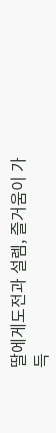딸에게도전과 설렘, 즐거움이 가득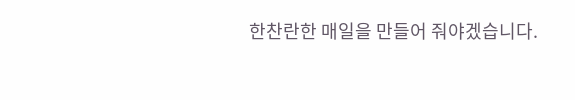한찬란한 매일을 만들어 줘야겠습니다.